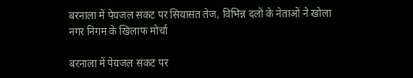बरनाला में पेयजल संकट पर सियासत तेज, विभिन्न दलों के नेताओं ने खोला नगर निगम के खिलाफ मोर्चा

बरनाला में पेयजल संकट पर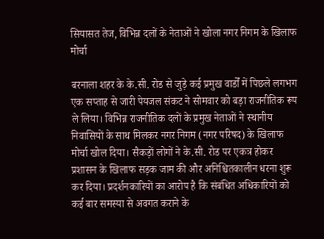सियासत तेज, विभिन्न दलों के नेताओं ने खोला नगर निगम के खिलाफ मोर्चा

बरनाला शहर के के.सी. रोड से जुड़े कई प्रमुख वार्डों में पिछले लगभग एक सप्ताह से जारी पेयजल संकट ने सोमवार को बड़ा राजनीतिक रूप ले लिया। विभिन्न राजनीतिक दलों के प्रमुख नेताओं ने स्थानीय निवासियों के साथ मिलकर नगर निगम (नगर परिषद) के खिलाफ मोर्चा खोल दिया। सैकड़ों लोगों ने के.सी. रोड पर एकत्र होकर प्रशासन के खिलाफ सड़क जाम की और अनिश्चितकालीन धरना शुरू कर दिया। प्रदर्शनकारियों का आरोप है कि संबंधित अधिकारियों को कई बार समस्या से अवगत कराने के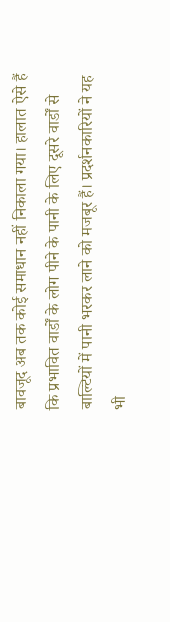बावजूद अब तक कोई समाधान नहीं निकाला गया। हालात ऐसे हैं कि प्रभावित वार्डों के लोग पीने के पानी के लिए दूसरे वार्डों से बाल्टियों में पानी भरकर लाने को मजबूर हैं। प्रदर्शनकारियों ने यह भी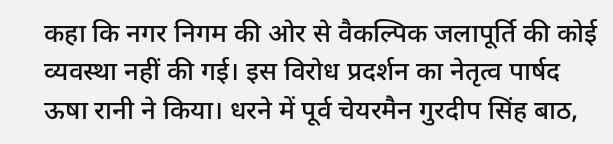कहा कि नगर निगम की ओर से वैकल्पिक जलापूर्ति की कोई व्यवस्था नहीं की गई। इस विरोध प्रदर्शन का नेतृत्व पार्षद ऊषा रानी ने किया। धरने में पूर्व चेयरमैन गुरदीप सिंह बाठ,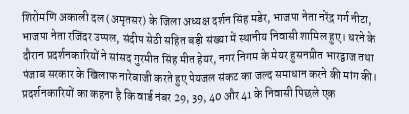शिरोमणि अकाली दल (अमृतसर) के जिला अध्यक्ष दर्शन सिंह मडेर, भाजपा नेता नरेंद्र गर्ग नीटा, भाजपा नेता रजिंदर उप्पल, संदीप सेठी सहित बड़ी संख्या में स्थानीय निवासी शामिल हुए। धरने के दौरान प्रदर्शनकारियों ने सांसद गुरमीत सिंह मीत हेयर, नगर निगम के मेयर हुसनप्रीत भारद्वाज तथा पंजाब सरकार के खिलाफ नारेबाजी करते हुए पेयजल संकट का जल्द समाधान करने की मांग की। प्रदर्शनकारियों का कहना है कि वार्ड नंबर 29, 39, 40 और 41 के निवासी पिछले एक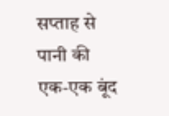सप्ताह से पानी की एक-एक बूंद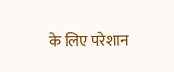के लिए परेशान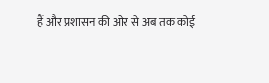हैं और प्रशासन की ओर से अब तक कोई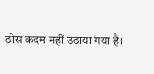ठोस कदम नहीं उठाया गया है।